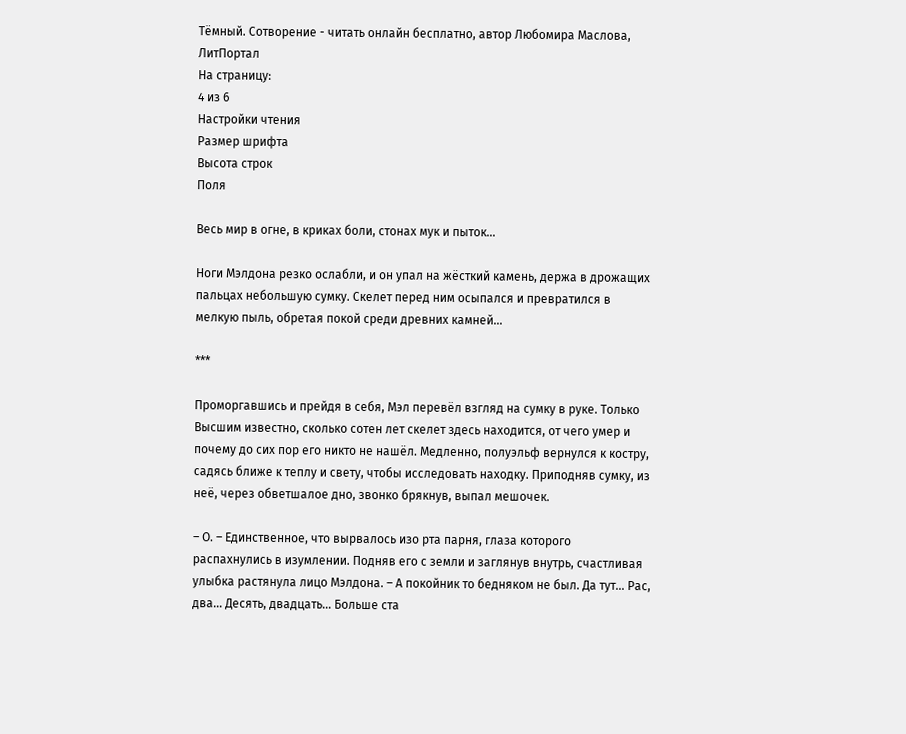Тёмный. Сотворение - читать онлайн бесплатно, автор Любомира Маслова, ЛитПортал
На страницу:
4 из 6
Настройки чтения
Размер шрифта
Высота строк
Поля

Весь мир в огне, в криках боли, стонах мук и пыток…

Ноги Мэлдона резко ослабли, и он упал на жёсткий камень, держа в дрожащих пальцах небольшую сумку. Скелет перед ним осыпался и превратился в мелкую пыль, обретая покой среди древних камней…

***

Проморгавшись и прейдя в себя, Мэл перевёл взгляд на сумку в руке. Только Высшим известно, сколько сотен лет скелет здесь находится, от чего умер и почему до сих пор его никто не нашёл. Медленно, полуэльф вернулся к костру, садясь ближе к теплу и свету, чтобы исследовать находку. Приподняв сумку, из неё, через обветшалое дно, звонко брякнув, выпал мешочек.

– О. – Единственное, что вырвалось изо рта парня, глаза которого распахнулись в изумлении. Подняв его с земли и заглянув внутрь, счастливая улыбка растянула лицо Мэлдона. – А покойник то бедняком не был. Да тут… Рас, два… Десять, двадцать… Больше ста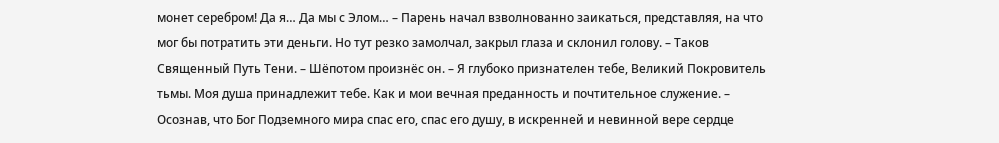монет серебром! Да я… Да мы с Элом… – Парень начал взволнованно заикаться, представляя, на что мог бы потратить эти деньги. Но тут резко замолчал, закрыл глаза и склонил голову. – Таков Священный Путь Тени. – Шёпотом произнёс он. – Я глубоко признателен тебе, Великий Покровитель тьмы. Моя душа принадлежит тебе. Как и мои вечная преданность и почтительное служение. – Осознав, что Бог Подземного мира спас его, спас его душу, в искренней и невинной вере сердце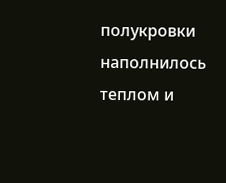полукровки наполнилось теплом и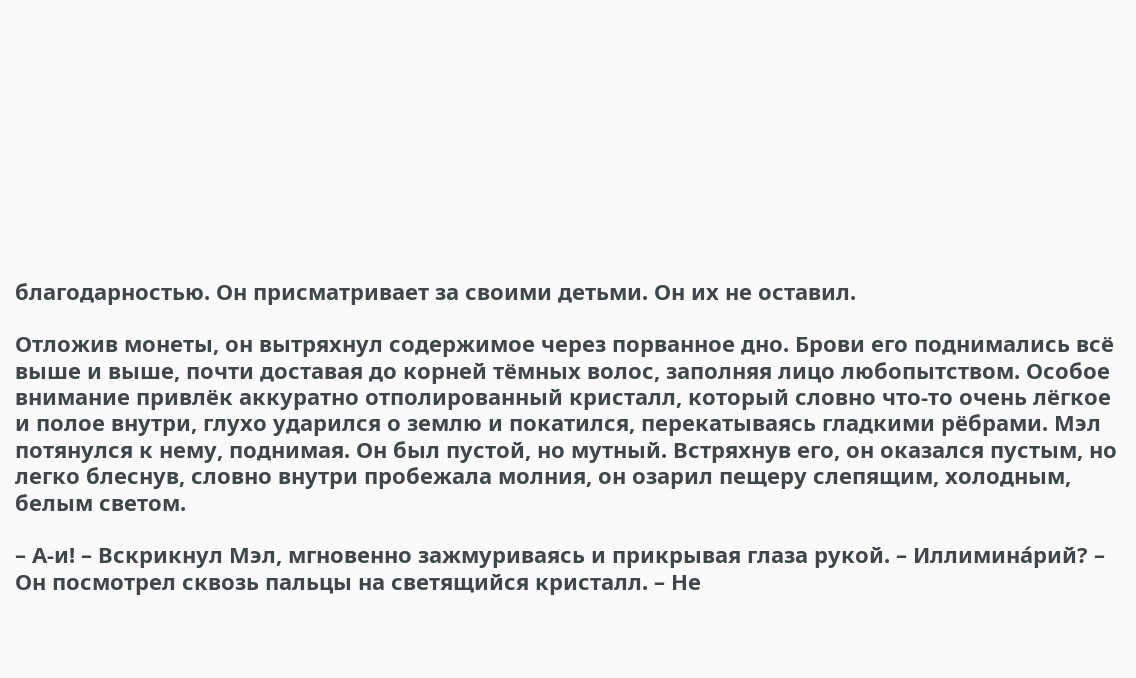благодарностью. Он присматривает за своими детьми. Он их не оставил.

Отложив монеты, он вытряхнул содержимое через порванное дно. Брови его поднимались всё выше и выше, почти доставая до корней тёмных волос, заполняя лицо любопытством. Особое внимание привлёк аккуратно отполированный кристалл, который словно что-то очень лёгкое и полое внутри, глухо ударился о землю и покатился, перекатываясь гладкими рёбрами. Мэл потянулся к нему, поднимая. Он был пустой, но мутный. Встряхнув его, он оказался пустым, но легко блеснув, словно внутри пробежала молния, он озарил пещеру слепящим, холодным, белым светом.

– А-и! – Вскрикнул Мэл, мгновенно зажмуриваясь и прикрывая глаза рукой. – Иллимина́рий? – Он посмотрел сквозь пальцы на светящийся кристалл. – Не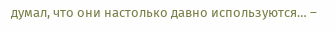думал, что они настолько давно используются… –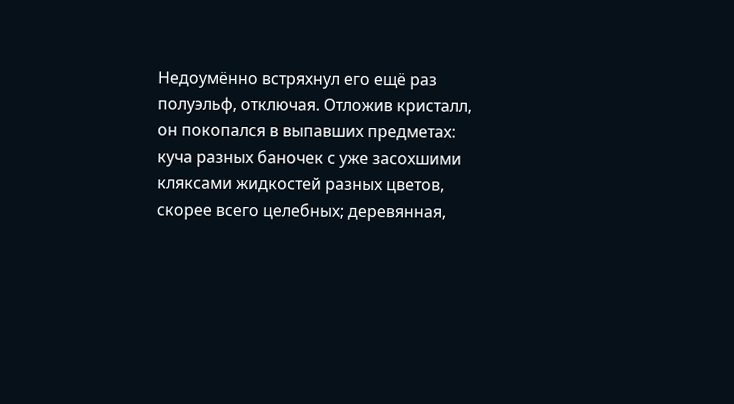Недоумённо встряхнул его ещё раз полуэльф, отключая. Отложив кристалл, он покопался в выпавших предметах: куча разных баночек с уже засохшими кляксами жидкостей разных цветов, скорее всего целебных; деревянная,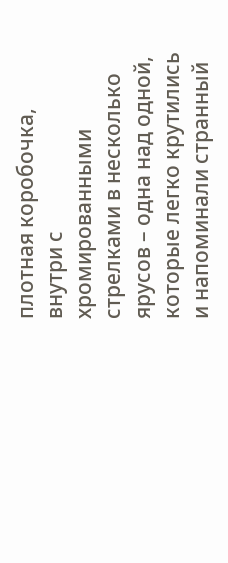плотная коробочка, внутри с хромированными стрелками в несколько ярусов – одна над одной, которые легко крутились и напоминали странный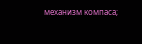механизм компаса;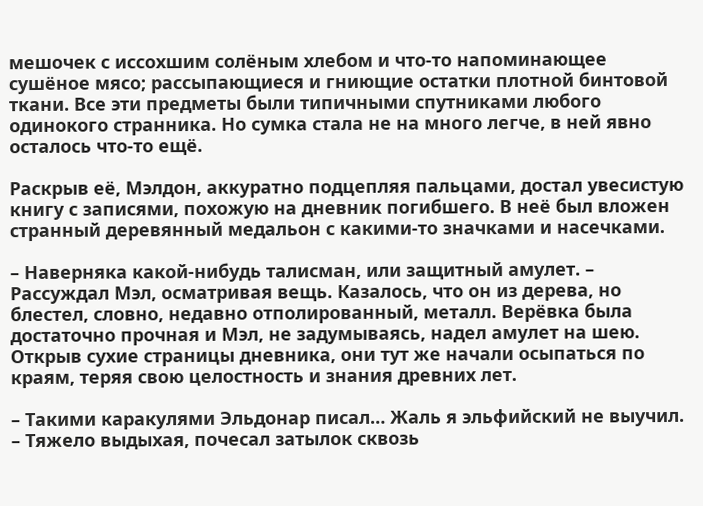мешочек с иссохшим солёным хлебом и что-то напоминающее сушёное мясо; рассыпающиеся и гниющие остатки плотной бинтовой ткани. Все эти предметы были типичными спутниками любого одинокого странника. Но сумка стала не на много легче, в ней явно осталось что-то ещё.

Раскрыв её, Мэлдон, аккуратно подцепляя пальцами, достал увесистую книгу с записями, похожую на дневник погибшего. В неё был вложен странный деревянный медальон с какими-то значками и насечками.

– Наверняка какой-нибудь талисман, или защитный амулет. – Рассуждал Мэл, осматривая вещь. Казалось, что он из дерева, но блестел, словно, недавно отполированный, металл. Верёвка была достаточно прочная и Мэл, не задумываясь, надел амулет на шею. Открыв сухие страницы дневника, они тут же начали осыпаться по краям, теряя свою целостность и знания древних лет.

– Такими каракулями Эльдонар писал… Жаль я эльфийский не выучил. – Тяжело выдыхая, почесал затылок сквозь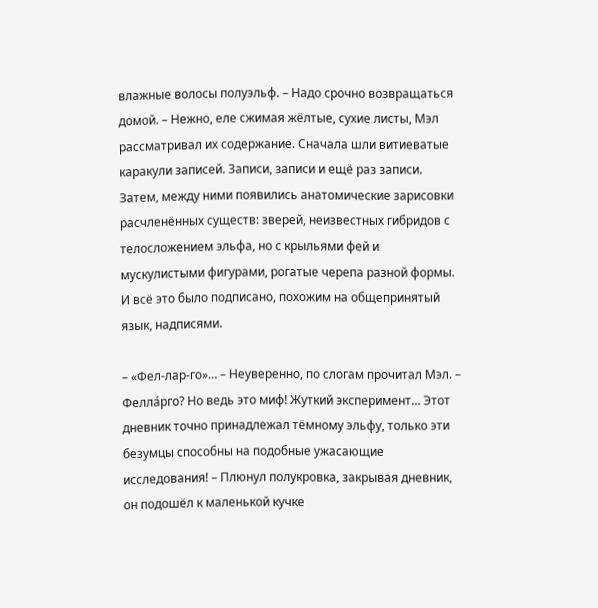влажные волосы полуэльф. – Надо срочно возвращаться домой. – Нежно, еле сжимая жёлтые, сухие листы, Мэл рассматривал их содержание. Сначала шли витиеватые каракули записей. Записи, записи и ещё раз записи. Затем, между ними появились анатомические зарисовки расчленённых существ: зверей, неизвестных гибридов с телосложением эльфа, но с крыльями фей и мускулистыми фигурами, рогатые черепа разной формы. И всё это было подписано, похожим на общепринятый язык, надписями.

– «Фел-лар-го»… – Неуверенно, по слогам прочитал Мэл. – Фелла́рго? Но ведь это миф! Жуткий эксперимент… Этот дневник точно принадлежал тёмному эльфу, только эти безумцы способны на подобные ужасающие исследования! – Плюнул полукровка, закрывая дневник, он подошёл к маленькой кучке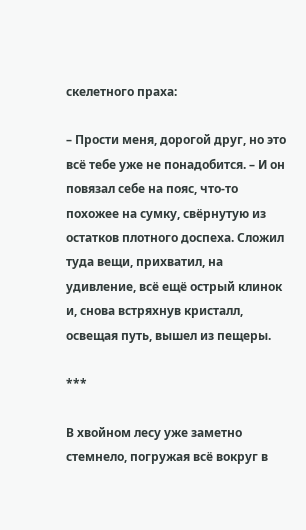скелетного праха:

– Прости меня, дорогой друг, но это всё тебе уже не понадобится. – И он повязал себе на пояс, что-то похожее на сумку, свёрнутую из остатков плотного доспеха. Сложил туда вещи, прихватил, на удивление, всё ещё острый клинок и, снова встряхнув кристалл, освещая путь, вышел из пещеры.

***

В хвойном лесу уже заметно стемнело, погружая всё вокруг в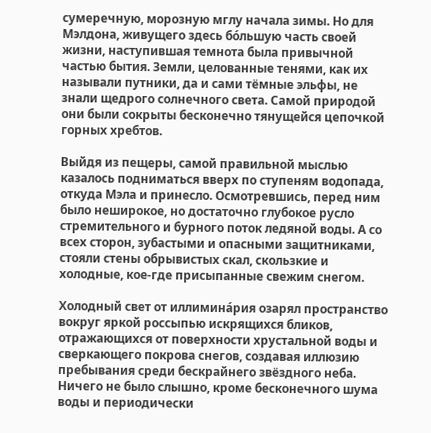сумеречную, морозную мглу начала зимы. Но для Мэлдона, живущего здесь бо́льшую часть своей жизни, наступившая темнота была привычной частью бытия. Земли, целованные тенями, как их называли путники, да и сами тёмные эльфы, не знали щедрого солнечного света. Самой природой они были сокрыты бесконечно тянущейся цепочкой горных хребтов.

Выйдя из пещеры, самой правильной мыслью казалось подниматься вверх по ступеням водопада, откуда Мэла и принесло. Осмотревшись, перед ним было неширокое, но достаточно глубокое русло стремительного и бурного поток ледяной воды. А со всех сторон, зубастыми и опасными защитниками, стояли стены обрывистых скал, скользкие и холодные, кое-где присыпанные свежим снегом.

Холодный свет от иллимина́рия озарял пространство вокруг яркой россыпью искрящихся бликов, отражающихся от поверхности хрустальной воды и сверкающего покрова снегов, создавая иллюзию пребывания среди бескрайнего звёздного неба. Ничего не было слышно, кроме бесконечного шума воды и периодически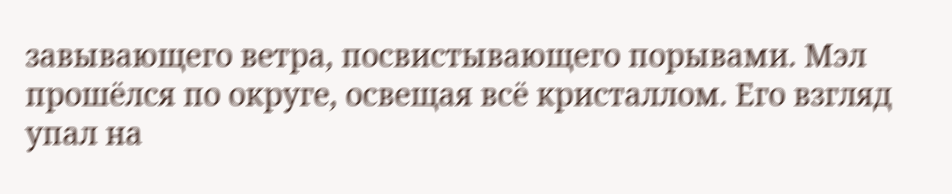завывающего ветра, посвистывающего порывами. Мэл прошёлся по округе, освещая всё кристаллом. Его взгляд упал на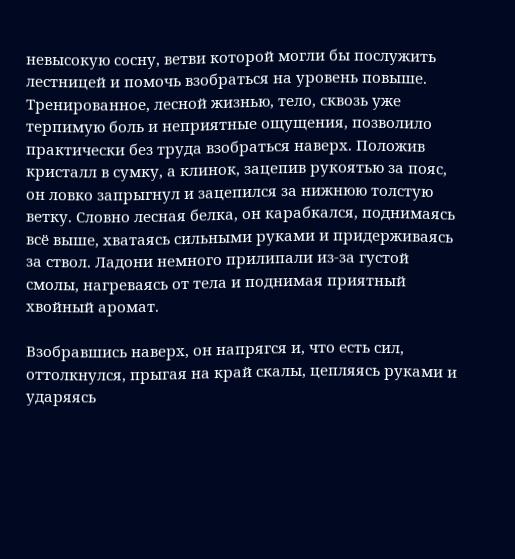невысокую сосну, ветви которой могли бы послужить лестницей и помочь взобраться на уровень повыше. Тренированное, лесной жизнью, тело, сквозь уже терпимую боль и неприятные ощущения, позволило практически без труда взобраться наверх. Положив кристалл в сумку, а клинок, зацепив рукоятью за пояс, он ловко запрыгнул и зацепился за нижнюю толстую ветку. Словно лесная белка, он карабкался, поднимаясь всё выше, хватаясь сильными руками и придерживаясь за ствол. Ладони немного прилипали из-за густой смолы, нагреваясь от тела и поднимая приятный хвойный аромат.

Взобравшись наверх, он напрягся и, что есть сил, оттолкнулся, прыгая на край скалы, цепляясь руками и ударяясь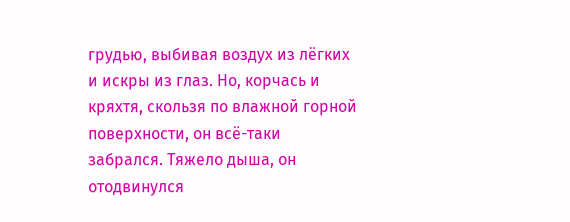грудью, выбивая воздух из лёгких и искры из глаз. Но, корчась и кряхтя, скользя по влажной горной поверхности, он всё-таки забрался. Тяжело дыша, он отодвинулся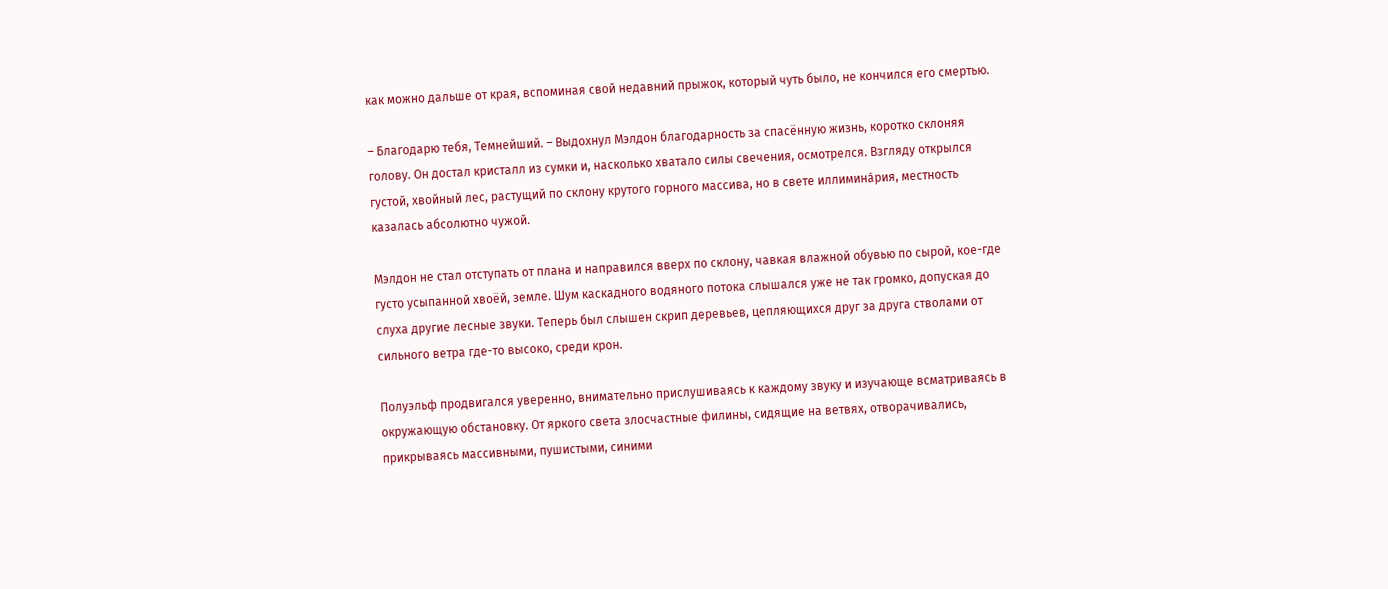как можно дальше от края, вспоминая свой недавний прыжок, который чуть было, не кончился его смертью.

– Благодарю тебя, Темнейший. – Выдохнул Мэлдон благодарность за спасённую жизнь, коротко склоняя голову. Он достал кристалл из сумки и, насколько хватало силы свечения, осмотрелся. Взгляду открылся густой, хвойный лес, растущий по склону крутого горного массива, но в свете иллимина́рия, местность казалась абсолютно чужой.

Мэлдон не стал отступать от плана и направился вверх по склону, чавкая влажной обувью по сырой, кое-где густо усыпанной хвоёй, земле. Шум каскадного водяного потока слышался уже не так громко, допуская до слуха другие лесные звуки. Теперь был слышен скрип деревьев, цепляющихся друг за друга стволами от сильного ветра где-то высоко, среди крон.

Полуэльф продвигался уверенно, внимательно прислушиваясь к каждому звуку и изучающе всматриваясь в окружающую обстановку. От яркого света злосчастные филины, сидящие на ветвях, отворачивались, прикрываясь массивными, пушистыми, синими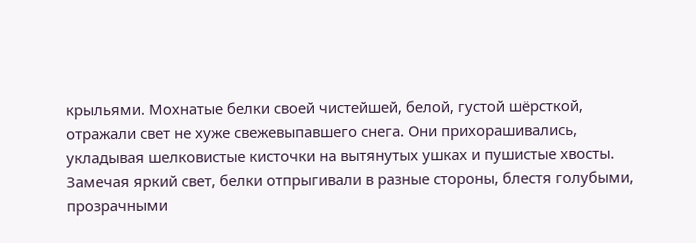крыльями. Мохнатые белки своей чистейшей, белой, густой шёрсткой, отражали свет не хуже свежевыпавшего снега. Они прихорашивались, укладывая шелковистые кисточки на вытянутых ушках и пушистые хвосты. Замечая яркий свет, белки отпрыгивали в разные стороны, блестя голубыми, прозрачными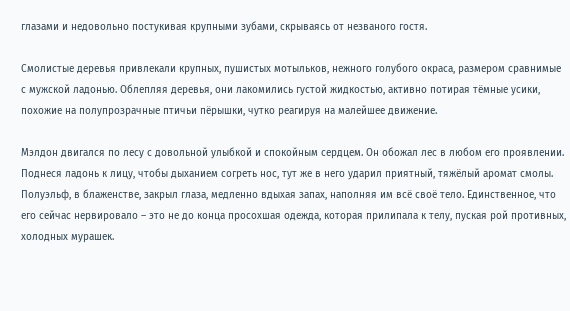глазами и недовольно постукивая крупными зубами, скрываясь от незваного гостя.

Смолистые деревья привлекали крупных, пушистых мотыльков, нежного голубого окраса, размером сравнимые с мужской ладонью. Облепляя деревья, они лакомились густой жидкостью, активно потирая тёмные усики, похожие на полупрозрачные птичьи пёрышки, чутко реагируя на малейшее движение.

Мэлдон двигался по лесу с довольной улыбкой и спокойным сердцем. Он обожал лес в любом его проявлении. Поднеся ладонь к лицу, чтобы дыханием согреть нос, тут же в него ударил приятный, тяжёлый аромат смолы. Полуэльф, в блаженстве, закрыл глаза, медленно вдыхая запах, наполняя им всё своё тело. Единственное, что его сейчас нервировало – это не до конца просохшая одежда, которая прилипала к телу, пуская рой противных, холодных мурашек.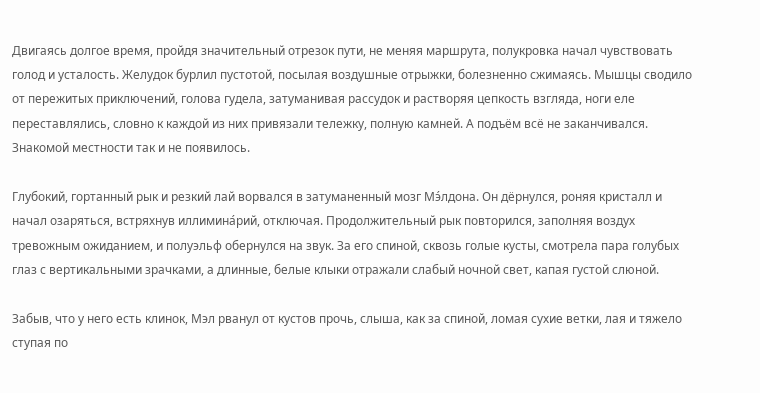Двигаясь долгое время, пройдя значительный отрезок пути, не меняя маршрута, полукровка начал чувствовать голод и усталость. Желудок бурлил пустотой, посылая воздушные отрыжки, болезненно сжимаясь. Мышцы сводило от пережитых приключений, голова гудела, затуманивая рассудок и растворяя цепкость взгляда, ноги еле переставлялись, словно к каждой из них привязали тележку, полную камней. А подъём всё не заканчивался. Знакомой местности так и не появилось.

Глубокий, гортанный рык и резкий лай ворвался в затуманенный мозг Мэ́лдона. Он дёрнулся, роняя кристалл и начал озаряться, встряхнув иллимина́рий, отключая. Продолжительный рык повторился, заполняя воздух тревожным ожиданием, и полуэльф обернулся на звук. За его спиной, сквозь голые кусты, смотрела пара голубых глаз с вертикальными зрачками, а длинные, белые клыки отражали слабый ночной свет, капая густой слюной.

Забыв, что у него есть клинок, Мэл рванул от кустов прочь, слыша, как за спиной, ломая сухие ветки, лая и тяжело ступая по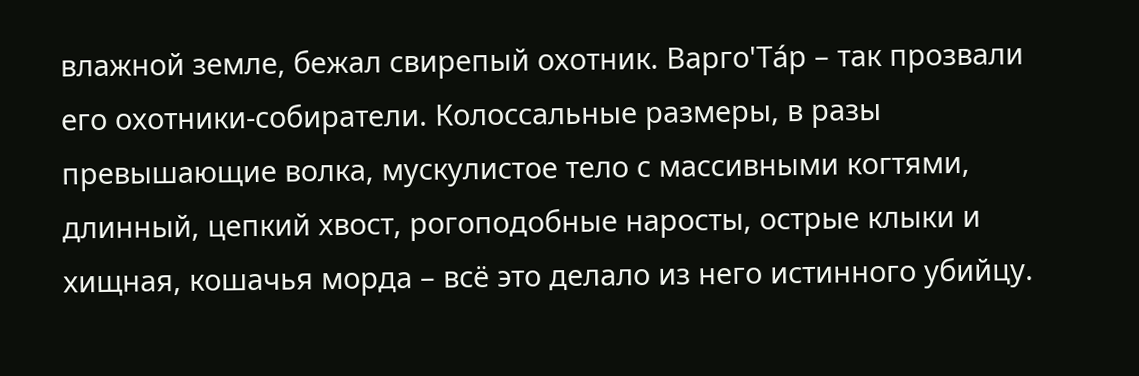влажной земле, бежал свирепый охотник. Варго'Та́р – так прозвали его охотники-собиратели. Колоссальные размеры, в разы превышающие волка, мускулистое тело с массивными когтями, длинный, цепкий хвост, рогоподобные наросты, острые клыки и хищная, кошачья морда – всё это делало из него истинного убийцу.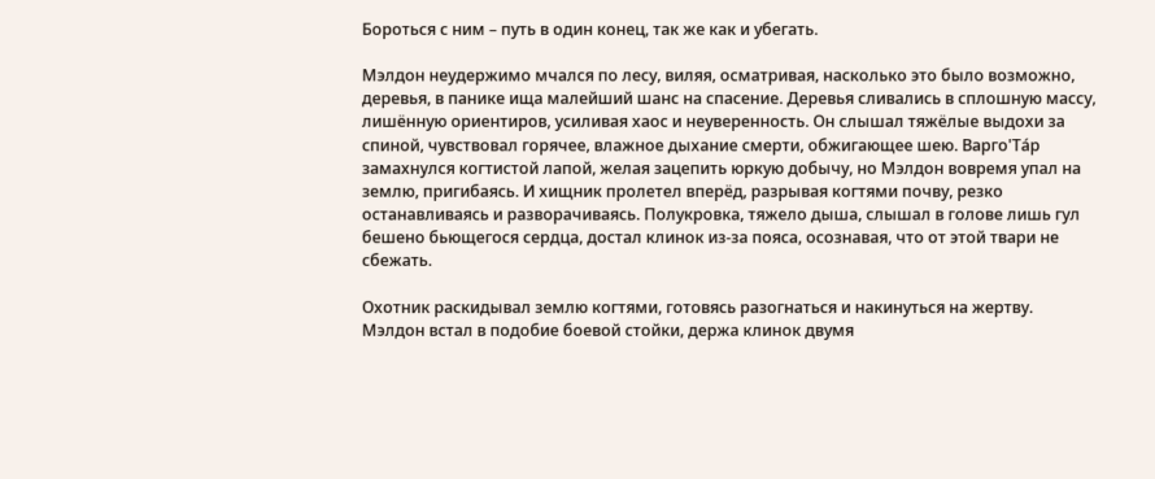Бороться с ним – путь в один конец, так же как и убегать.

Мэлдон неудержимо мчался по лесу, виляя, осматривая, насколько это было возможно, деревья, в панике ища малейший шанс на спасение. Деревья сливались в сплошную массу, лишённую ориентиров, усиливая хаос и неуверенность. Он слышал тяжёлые выдохи за спиной, чувствовал горячее, влажное дыхание смерти, обжигающее шею. Варго'Та́р замахнулся когтистой лапой, желая зацепить юркую добычу, но Мэлдон вовремя упал на землю, пригибаясь. И хищник пролетел вперёд, разрывая когтями почву, резко останавливаясь и разворачиваясь. Полукровка, тяжело дыша, слышал в голове лишь гул бешено бьющегося сердца, достал клинок из-за пояса, осознавая, что от этой твари не сбежать.

Охотник раскидывал землю когтями, готовясь разогнаться и накинуться на жертву. Мэлдон встал в подобие боевой стойки, держа клинок двумя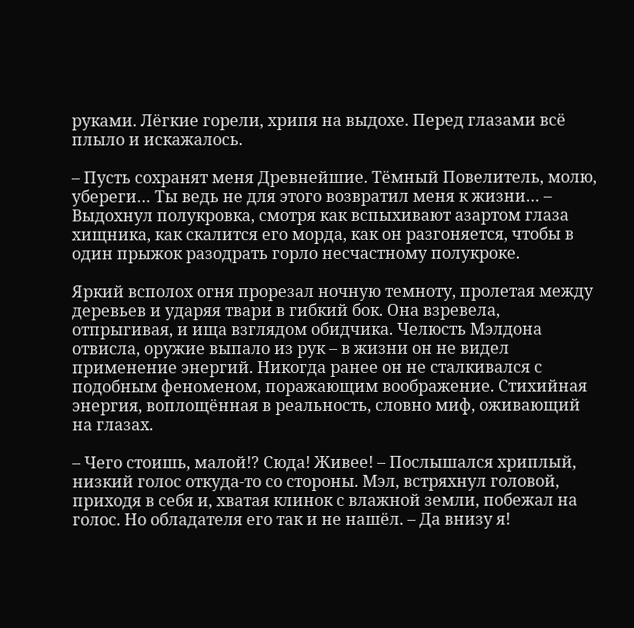руками. Лёгкие горели, хрипя на выдохе. Перед глазами всё плыло и искажалось.

– Пусть сохранят меня Древнейшие. Тёмный Повелитель, молю, убереги… Ты ведь не для этого возвратил меня к жизни… – Выдохнул полукровка, смотря как вспыхивают азартом глаза хищника, как скалится его морда, как он разгоняется, чтобы в один прыжок разодрать горло несчастному полукроке.

Яркий всполох огня прорезал ночную темноту, пролетая между деревьев и ударяя твари в гибкий бок. Она взревела, отпрыгивая, и ища взглядом обидчика. Челюсть Мэлдона отвисла, оружие выпало из рук – в жизни он не видел применение энергий. Никогда ранее он не сталкивался с подобным феноменом, поражающим воображение. Стихийная энергия, воплощённая в реальность, словно миф, оживающий на глазах.

– Чего стоишь, малой!? Сюда! Живее! – Послышался хриплый, низкий голос откуда-то со стороны. Мэл, встряхнул головой, приходя в себя и, хватая клинок с влажной земли, побежал на голос. Но обладателя его так и не нашёл. – Да внизу я!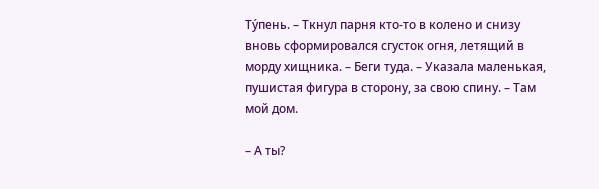Ту́пень. – Ткнул парня кто-то в колено и снизу вновь сформировался сгусток огня, летящий в морду хищника. – Беги туда. – Указала маленькая, пушистая фигура в сторону, за свою спину. – Там мой дом.

– А ты?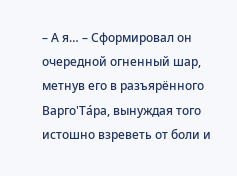– А я… – Сформировал он очередной огненный шар, метнув его в разъярённого Варго'Та́ра, вынуждая того истошно взреветь от боли и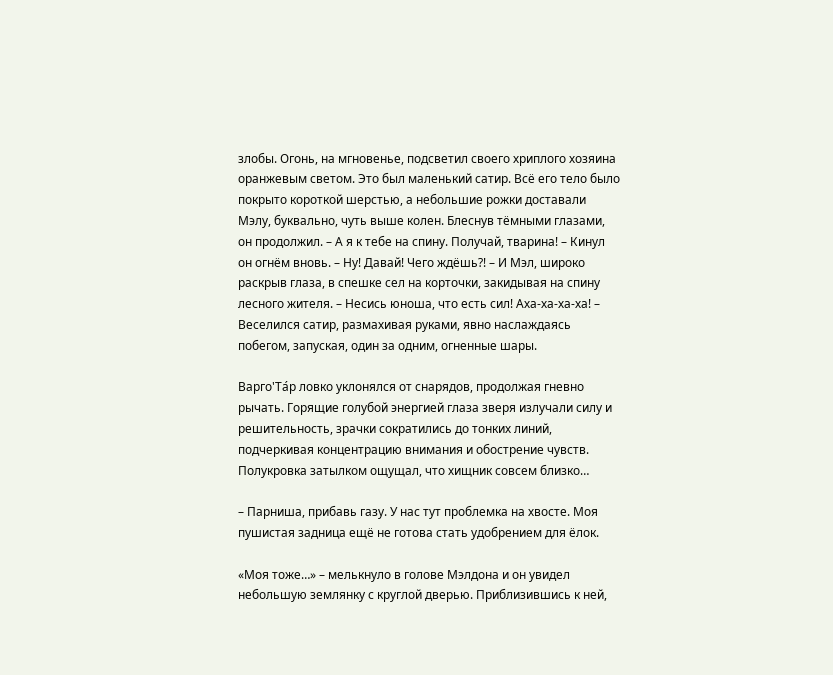злобы. Огонь, на мгновенье, подсветил своего хриплого хозяина оранжевым светом. Это был маленький сатир. Всё его тело было покрыто короткой шерстью, а небольшие рожки доставали Мэлу, буквально, чуть выше колен. Блеснув тёмными глазами, он продолжил. – А я к тебе на спину. Получай, тварина! – Кинул он огнём вновь. – Ну! Давай! Чего ждёшь?! – И Мэл, широко раскрыв глаза, в спешке сел на корточки, закидывая на спину лесного жителя. – Несись юноша, что есть сил! Аха-ха-ха-ха! – Веселился сатир, размахивая руками, явно наслаждаясь побегом, запуская, один за одним, огненные шары.

Варго'Та́р ловко уклонялся от снарядов, продолжая гневно рычать. Горящие голубой энергией глаза зверя излучали силу и решительность, зрачки сократились до тонких линий, подчеркивая концентрацию внимания и обострение чувств. Полукровка затылком ощущал, что хищник совсем близко…

– Парниша, прибавь газу. У нас тут проблемка на хвосте. Моя пушистая задница ещё не готова стать удобрением для ёлок.

«Моя тоже…» – мелькнуло в голове Мэлдона и он увидел небольшую землянку с круглой дверью. Приблизившись к ней,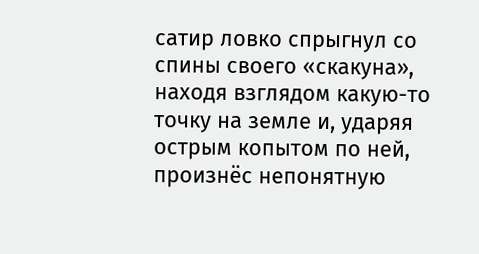сатир ловко спрыгнул со спины своего «скакуна», находя взглядом какую-то точку на земле и, ударяя острым копытом по ней, произнёс непонятную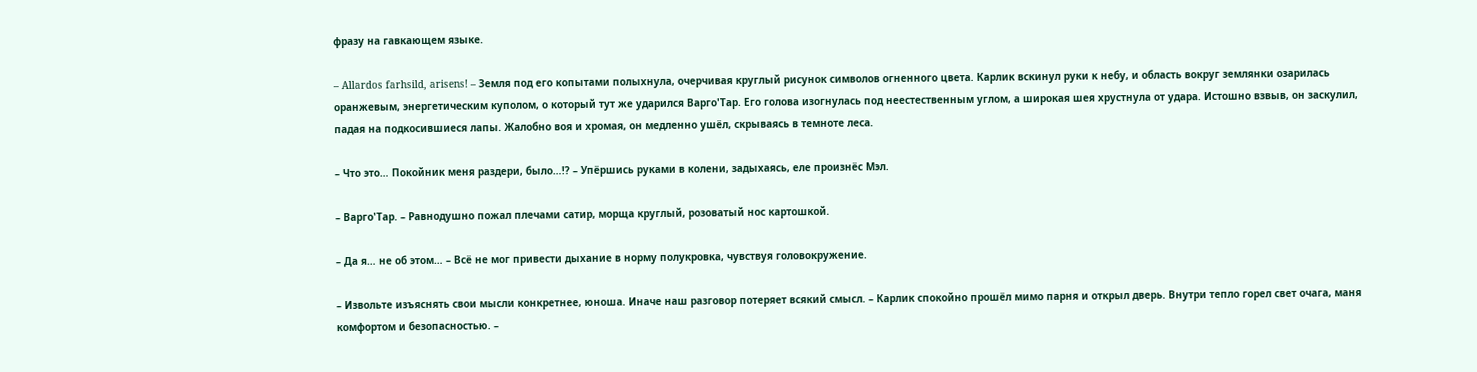фразу на гавкающем языке.

– Allardos farhsild, arisens! – Земля под его копытами полыхнула, очерчивая круглый рисунок символов огненного цвета. Карлик вскинул руки к небу, и область вокруг землянки озарилась оранжевым, энергетическим куполом, о который тут же ударился Варго'Тар. Его голова изогнулась под неестественным углом, а широкая шея хрустнула от удара. Истошно взвыв, он заскулил, падая на подкосившиеся лапы. Жалобно воя и хромая, он медленно ушёл, скрываясь в темноте леса.

– Что это… Покойник меня раздери, было…!? – Упёршись руками в колени, задыхаясь, еле произнёс Мэл.

– Варго'Тар. – Равнодушно пожал плечами сатир, морща круглый, розоватый нос картошкой.

– Да я… не об этом… – Всё не мог привести дыхание в норму полукровка, чувствуя головокружение.

– Извольте изъяснять свои мысли конкретнее, юноша. Иначе наш разговор потеряет всякий смысл. – Карлик спокойно прошёл мимо парня и открыл дверь. Внутри тепло горел свет очага, маня комфортом и безопасностью. –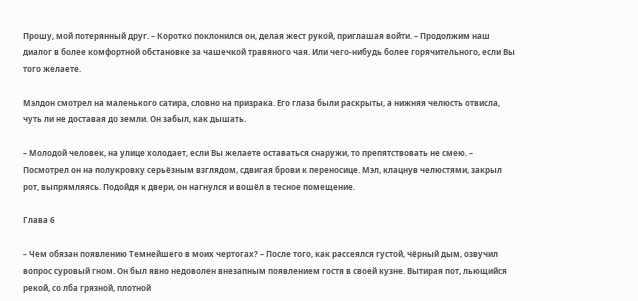Прошу, мой потерянный друг. – Коротко поклонился он, делая жест рукой, приглашая войти. – Продолжим наш диалог в более комфортной обстановке за чашечкой травяного чая. Или чего-нибудь более горячительного, если Вы того желаете.

Мэлдон смотрел на маленького сатира, словно на призрака. Его глаза были раскрыты, а нижняя челюсть отвисла, чуть ли не доставая до земли. Он забыл, как дышать.

– Молодой человек, на улице холодает, если Вы желаете оставаться снаружи, то препятствовать не смею. – Посмотрел он на полукровку серьёзным взглядом, сдвигая брови к переносице. Мэл, клацнув челюстями, закрыл рот, выпрямляясь. Подойдя к двери, он нагнулся и вошёл в тесное помещение.

Глава 6

– Чем обязан появлению Темнейшего в моих чертогах? – После того, как рассеялся густой, чёрный дым, озвучил вопрос суровый гном. Он был явно недоволен внезапным появлением гостя в своей кузне. Вытирая пот, льющийся рекой, со лба грязной, плотной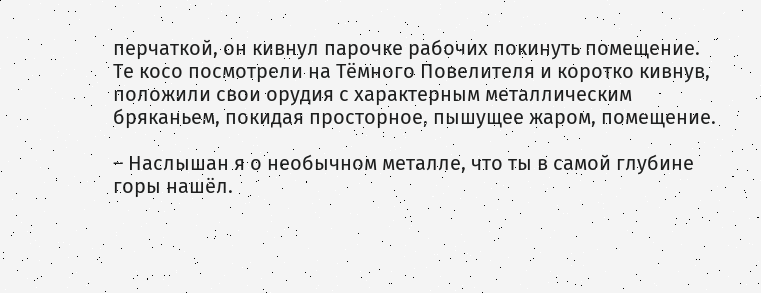перчаткой, он кивнул парочке рабочих покинуть помещение. Те косо посмотрели на Тёмного Повелителя и коротко кивнув, положили свои орудия с характерным металлическим бряканьем, покидая просторное, пышущее жаром, помещение.

– Наслышан я о необычном металле, что ты в самой глубине горы нашёл.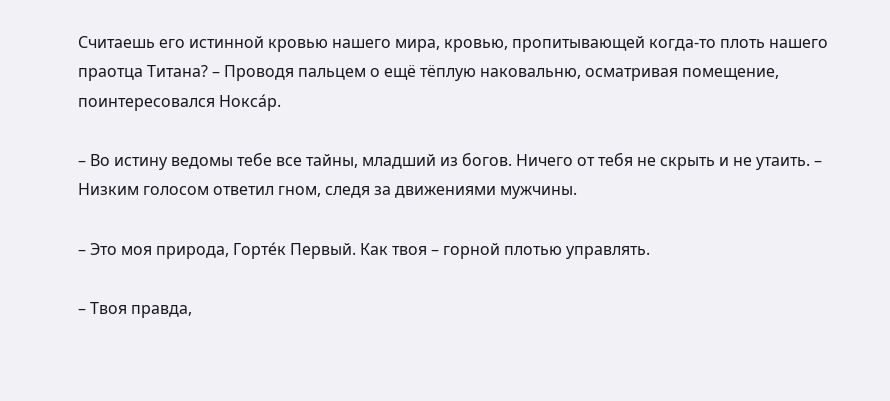Считаешь его истинной кровью нашего мира, кровью, пропитывающей когда-то плоть нашего праотца Титана? – Проводя пальцем о ещё тёплую наковальню, осматривая помещение, поинтересовался Нокса́р.

– Во истину ведомы тебе все тайны, младший из богов. Ничего от тебя не скрыть и не утаить. – Низким голосом ответил гном, следя за движениями мужчины.

– Это моя природа, Горте́к Первый. Как твоя – горной плотью управлять.

– Твоя правда,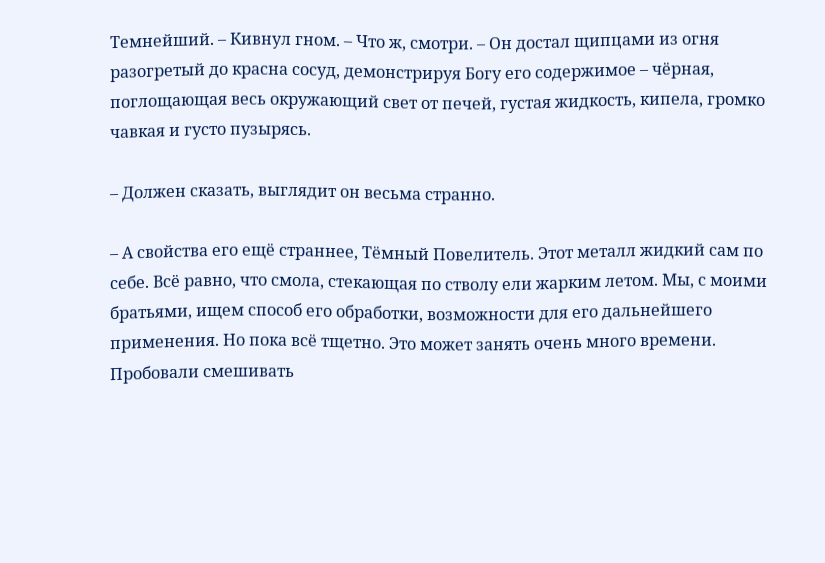Темнейший. – Кивнул гном. – Что ж, смотри. – Он достал щипцами из огня разогретый до красна сосуд, демонстрируя Богу его содержимое – чёрная, поглощающая весь окружающий свет от печей, густая жидкость, кипела, громко чавкая и густо пузырясь.

– Должен сказать, выглядит он весьма странно.

– А свойства его ещё страннее, Тёмный Повелитель. Этот металл жидкий сам по себе. Всё равно, что смола, стекающая по стволу ели жарким летом. Мы, с моими братьями, ищем способ его обработки, возможности для его дальнейшего применения. Но пока всё тщетно. Это может занять очень много времени. Пробовали смешивать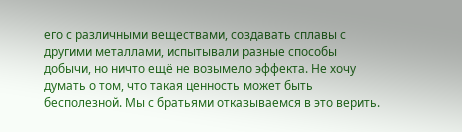его с различными веществами, создавать сплавы с другими металлами, испытывали разные способы добычи, но ничто ещё не возымело эффекта. Не хочу думать о том, что такая ценность может быть бесполезной. Мы с братьями отказываемся в это верить.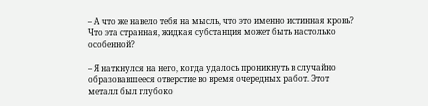– А что же навело тебя на мысль, что это именно истинная кровь? Что эта странная, жидкая субстанция может быть настолько особенной?

– Я наткнулся на него, когда удалось проникнуть в случайно образовавшееся отверстие во время очередных работ. Этот металл был глубоко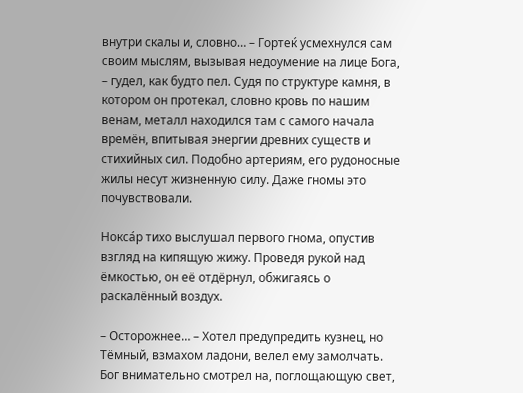внутри скалы и, словно… – Гортеќ усмехнулся сам своим мыслям, вызывая недоумение на лице Бога, – гудел, как будто пел. Судя по структуре камня, в котором он протекал, словно кровь по нашим венам, металл находился там с самого начала времён, впитывая энергии древних существ и стихийных сил. Подобно артериям, его рудоносные жилы несут жизненную силу. Даже гномы это почувствовали.

Нокса́р тихо выслушал первого гнома, опустив взгляд на кипящую жижу. Проведя рукой над ёмкостью, он её отдёрнул, обжигаясь о раскалённый воздух.

– Осторожнее… – Хотел предупредить кузнец, но Тёмный, взмахом ладони, велел ему замолчать. Бог внимательно смотрел на, поглощающую свет,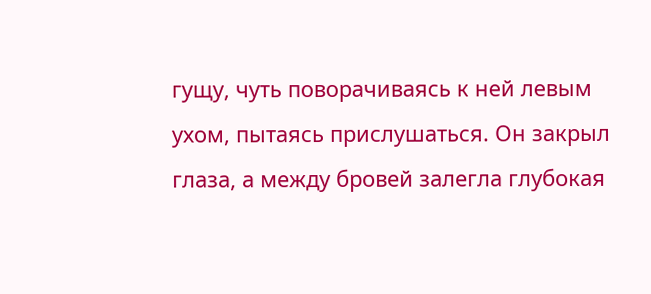гущу, чуть поворачиваясь к ней левым ухом, пытаясь прислушаться. Он закрыл глаза, а между бровей залегла глубокая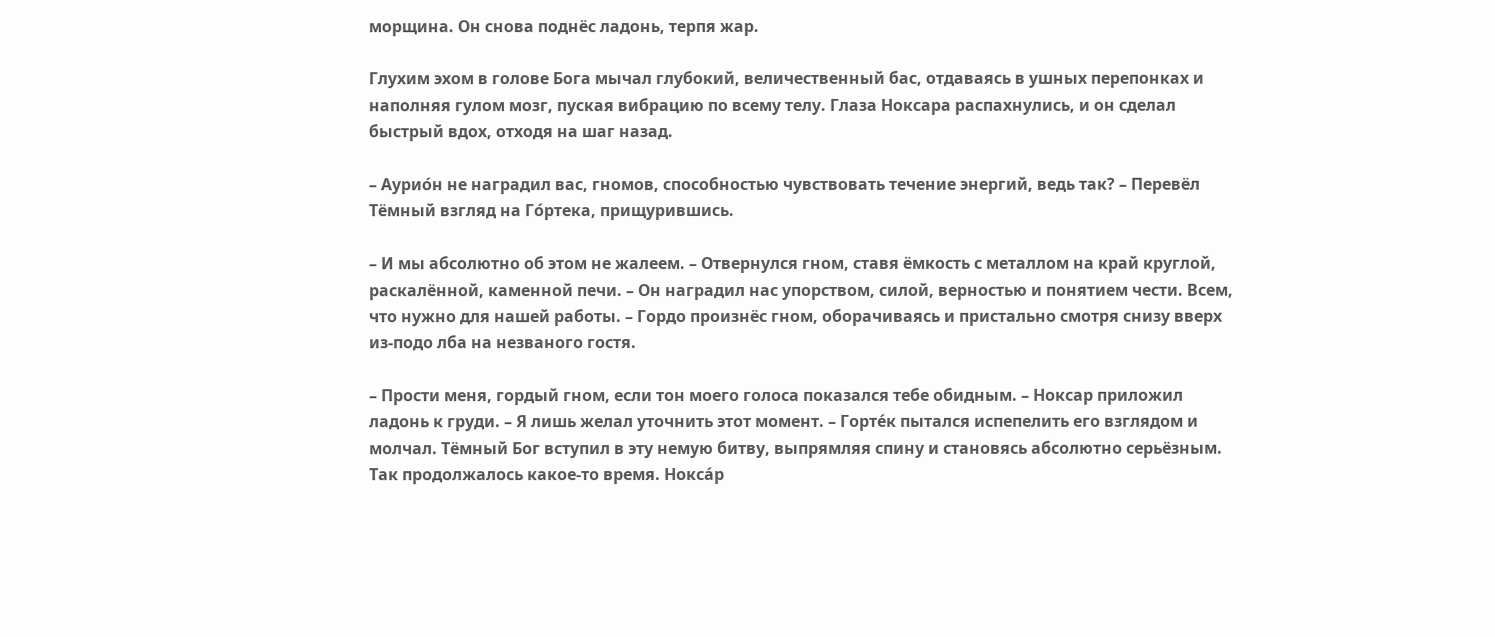морщина. Он снова поднёс ладонь, терпя жар.

Глухим эхом в голове Бога мычал глубокий, величественный бас, отдаваясь в ушных перепонках и наполняя гулом мозг, пуская вибрацию по всему телу. Глаза Ноксара распахнулись, и он сделал быстрый вдох, отходя на шаг назад.

– Аурио́н не наградил вас, гномов, способностью чувствовать течение энергий, ведь так? – Перевёл Тёмный взгляд на Го́ртека, прищурившись.

– И мы абсолютно об этом не жалеем. – Отвернулся гном, ставя ёмкость с металлом на край круглой, раскалённой, каменной печи. – Он наградил нас упорством, силой, верностью и понятием чести. Всем, что нужно для нашей работы. – Гордо произнёс гном, оборачиваясь и пристально смотря снизу вверх из-подо лба на незваного гостя.

– Прости меня, гордый гном, если тон моего голоса показался тебе обидным. – Ноксар приложил ладонь к груди. – Я лишь желал уточнить этот момент. – Горте́к пытался испепелить его взглядом и молчал. Тёмный Бог вступил в эту немую битву, выпрямляя спину и становясь абсолютно серьёзным. Так продолжалось какое-то время. Нокса́р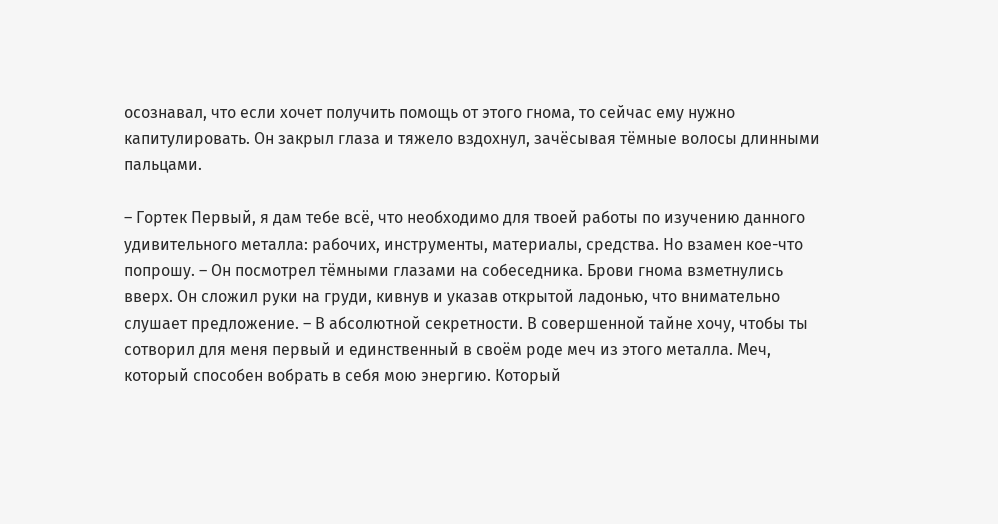осознавал, что если хочет получить помощь от этого гнома, то сейчас ему нужно капитулировать. Он закрыл глаза и тяжело вздохнул, зачёсывая тёмные волосы длинными пальцами.

– Гортек Первый, я дам тебе всё, что необходимо для твоей работы по изучению данного удивительного металла: рабочих, инструменты, материалы, средства. Но взамен кое-что попрошу. – Он посмотрел тёмными глазами на собеседника. Брови гнома взметнулись вверх. Он сложил руки на груди, кивнув и указав открытой ладонью, что внимательно слушает предложение. – В абсолютной секретности. В совершенной тайне хочу, чтобы ты сотворил для меня первый и единственный в своём роде меч из этого металла. Меч, который способен вобрать в себя мою энергию. Который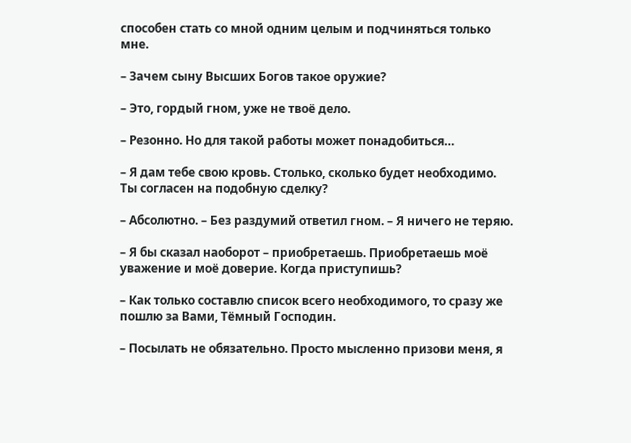способен стать со мной одним целым и подчиняться только мне.

– Зачем сыну Высших Богов такое оружие?

– Это, гордый гном, уже не твоё дело.

– Резонно. Но для такой работы может понадобиться…

– Я дам тебе свою кровь. Столько, сколько будет необходимо. Ты согласен на подобную сделку?

– Абсолютно. – Без раздумий ответил гном. – Я ничего не теряю.

– Я бы сказал наоборот – приобретаешь. Приобретаешь моё уважение и моё доверие. Когда приступишь?

– Как только составлю список всего необходимого, то сразу же пошлю за Вами, Тёмный Господин.

– Посылать не обязательно. Просто мысленно призови меня, я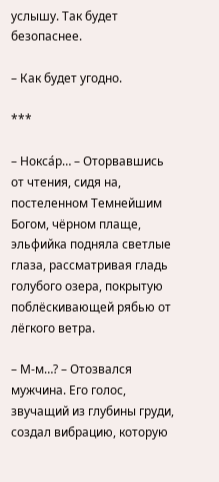услышу. Так будет безопаснее.

– Как будет угодно.

***

– Нокса́р… – Оторвавшись от чтения, сидя на, постеленном Темнейшим Богом, чёрном плаще, эльфийка подняла светлые глаза, рассматривая гладь голубого озера, покрытую поблёскивающей рябью от лёгкого ветра.

– М-м…? – Отозвался мужчина. Его голос, звучащий из глубины груди, создал вибрацию, которую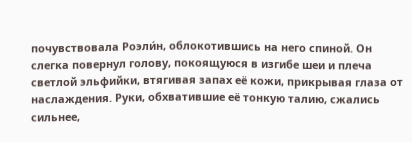почувствовала Роэли́н, облокотившись на него спиной. Он слегка повернул голову, покоящуюся в изгибе шеи и плеча светлой эльфийки, втягивая запах её кожи, прикрывая глаза от наслаждения. Руки, обхватившие её тонкую талию, сжались сильнее,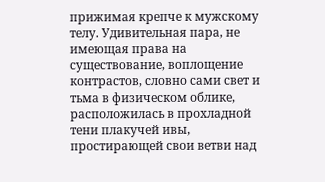прижимая крепче к мужскому телу. Удивительная пара, не имеющая права на существование, воплощение контрастов, словно сами свет и тьма в физическом облике, расположилась в прохладной тени плакучей ивы, простирающей свои ветви над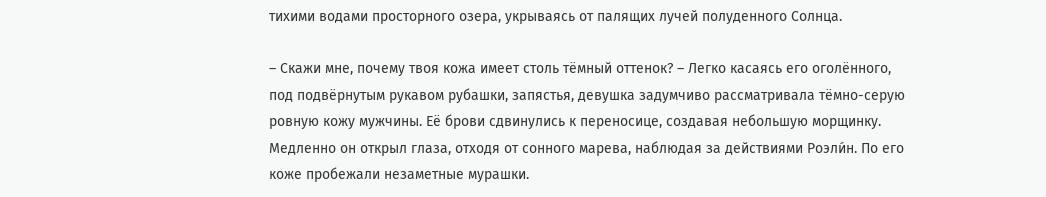тихими водами просторного озера, укрываясь от палящих лучей полуденного Солнца.

– Скажи мне, почему твоя кожа имеет столь тёмный оттенок? – Легко касаясь его оголённого, под подвёрнутым рукавом рубашки, запястья, девушка задумчиво рассматривала тёмно-серую ровную кожу мужчины. Её брови сдвинулись к переносице, создавая небольшую морщинку. Медленно он открыл глаза, отходя от сонного марева, наблюдая за действиями Роэли́н. По его коже пробежали незаметные мурашки.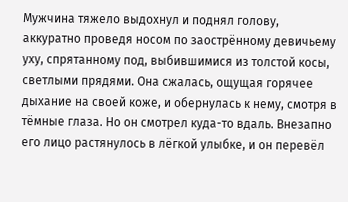Мужчина тяжело выдохнул и поднял голову, аккуратно проведя носом по заострённому девичьему уху, спрятанному под, выбившимися из толстой косы, светлыми прядями. Она сжалась, ощущая горячее дыхание на своей коже, и обернулась к нему, смотря в тёмные глаза. Но он смотрел куда-то вдаль. Внезапно его лицо растянулось в лёгкой улыбке, и он перевёл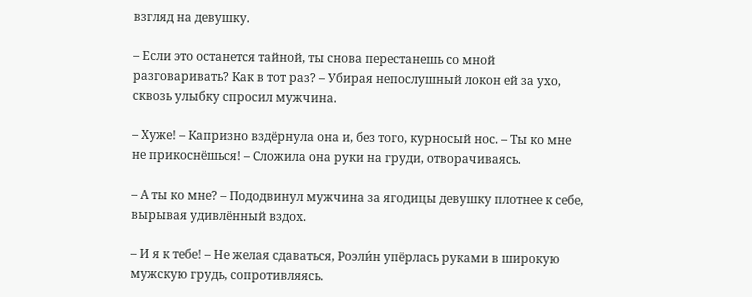взгляд на девушку.

– Если это останется тайной, ты снова перестанешь со мной разговаривать? Как в тот раз? – Убирая непослушный локон ей за ухо, сквозь улыбку спросил мужчина.

– Хуже! – Капризно вздёрнула она и, без того, курносый нос. – Ты ко мне не прикоснёшься! – Сложила она руки на груди, отворачиваясь.

– А ты ко мне? – Пододвинул мужчина за ягодицы девушку плотнее к себе, вырывая удивлённый вздох.

– И я к тебе! – Не желая сдаваться, Роэли́н упёрлась руками в широкую мужскую грудь, сопротивляясь.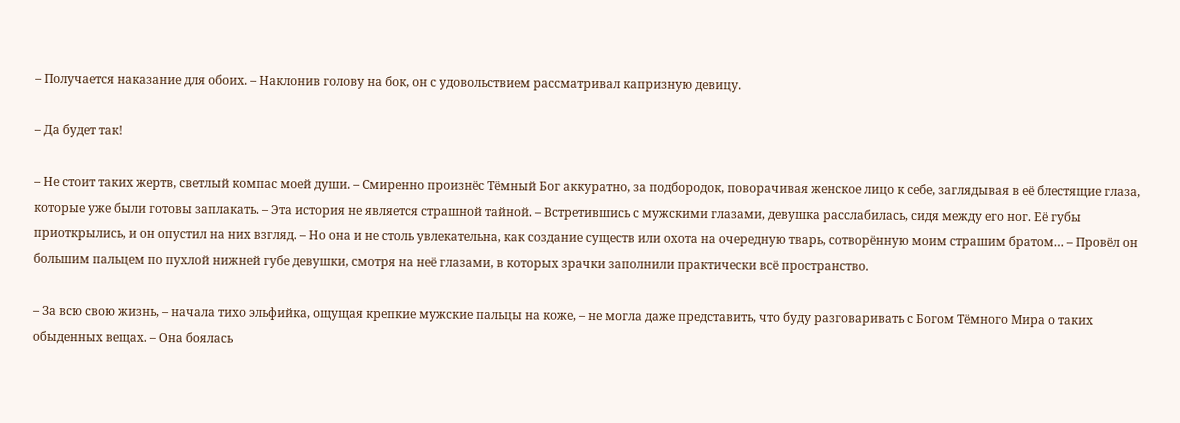– Получается наказание для обоих. – Наклонив голову на бок, он с удовольствием рассматривал капризную девицу.

– Да будет так!

– Не стоит таких жертв, светлый компас моей души. – Смиренно произнёс Тёмный Бог аккуратно, за подбородок, поворачивая женское лицо к себе, заглядывая в её блестящие глаза, которые уже были готовы заплакать. – Эта история не является страшной тайной. – Встретившись с мужскими глазами, девушка расслабилась, сидя между его ног. Её губы приоткрылись, и он опустил на них взгляд. – Но она и не столь увлекательна, как создание существ или охота на очередную тварь, сотворённую моим страшим братом… – Провёл он большим пальцем по пухлой нижней губе девушки, смотря на неё глазами, в которых зрачки заполнили практически всё пространство.

– За всю свою жизнь, – начала тихо эльфийка, ощущая крепкие мужские пальцы на коже, – не могла даже представить, что буду разговаривать с Богом Тёмного Мира о таких обыденных вещах. – Она боялась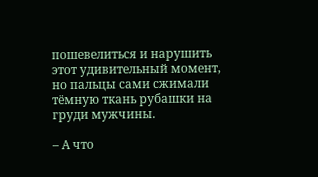пошевелиться и нарушить этот удивительный момент, но пальцы сами сжимали тёмную ткань рубашки на груди мужчины.

– А что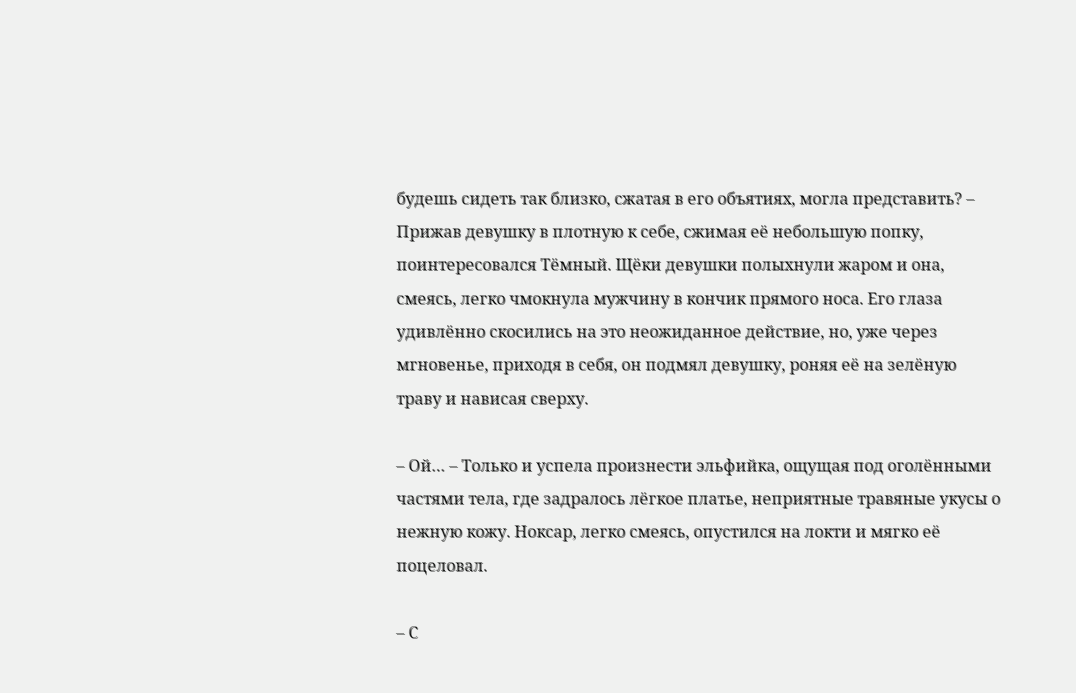будешь сидеть так близко, сжатая в его объятиях, могла представить? – Прижав девушку в плотную к себе, сжимая её небольшую попку, поинтересовался Тёмный. Щёки девушки полыхнули жаром и она, смеясь, легко чмокнула мужчину в кончик прямого носа. Его глаза удивлённо скосились на это неожиданное действие, но, уже через мгновенье, приходя в себя, он подмял девушку, роняя её на зелёную траву и нависая сверху.

– Ой… – Только и успела произнести эльфийка, ощущая под оголёнными частями тела, где задралось лёгкое платье, неприятные травяные укусы о нежную кожу. Ноксар, легко смеясь, опустился на локти и мягко её поцеловал.

– С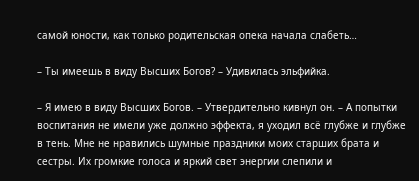самой юности, как только родительская опека начала слабеть…

– Ты имеешь в виду Высших Богов? – Удивилась эльфийка.

– Я имею в виду Высших Богов. – Утвердительно кивнул он. – А попытки воспитания не имели уже должно эффекта, я уходил всё глубже и глубже в тень. Мне не нравились шумные праздники моих старших брата и сестры. Их громкие голоса и яркий свет энергии слепили и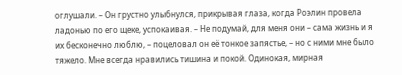оглушали. – Он грустно улыбнулся, прикрывая глаза, когда Роэлин провела ладонью по его щеке, успокаивая. – Не подумай, для меня они – сама жизнь и я их бесконечно люблю, – поцеловал он её тонкое запястье, – но с ними мне было тяжело. Мне всегда нравились тишина и покой. Одинокая, мирная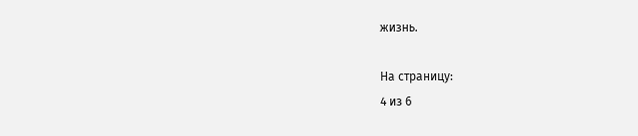жизнь.

На страницу:
4 из 6